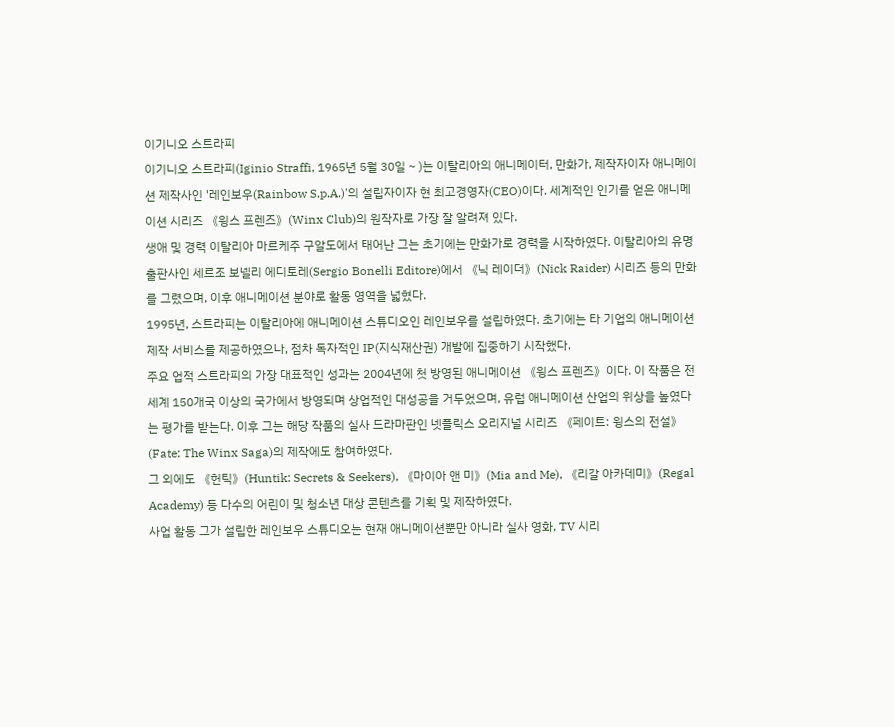이기니오 스트라피
이기니오 스트라피(Iginio Straffi, 1965년 5월 30일 ~ )는 이탈리아의 애니메이터, 만화가, 제작자이자 애니메이션 제작사인 '레인보우(Rainbow S.p.A.)'의 설립자이자 현 최고경영자(CEO)이다. 세계적인 인기를 얻은 애니메이션 시리즈 《윙스 프렌즈》(Winx Club)의 원작자로 가장 잘 알려져 있다.
생애 및 경력 이탈리아 마르케주 구알도에서 태어난 그는 초기에는 만화가로 경력을 시작하였다. 이탈리아의 유명 출판사인 세르조 보넬리 에디토레(Sergio Bonelli Editore)에서 《닉 레이더》(Nick Raider) 시리즈 등의 만화를 그렸으며, 이후 애니메이션 분야로 활동 영역을 넓혔다.
1995년, 스트라피는 이탈리아에 애니메이션 스튜디오인 레인보우를 설립하였다. 초기에는 타 기업의 애니메이션 제작 서비스를 제공하였으나, 점차 독자적인 IP(지식재산권) 개발에 집중하기 시작했다.
주요 업적 스트라피의 가장 대표적인 성과는 2004년에 첫 방영된 애니메이션 《윙스 프렌즈》이다. 이 작품은 전 세계 150개국 이상의 국가에서 방영되며 상업적인 대성공을 거두었으며, 유럽 애니메이션 산업의 위상을 높였다는 평가를 받는다. 이후 그는 해당 작품의 실사 드라마판인 넷플릭스 오리지널 시리즈 《페이트: 윙스의 전설》(Fate: The Winx Saga)의 제작에도 참여하였다.
그 외에도 《헌틱》(Huntik: Secrets & Seekers), 《마이아 앤 미》(Mia and Me), 《리갈 아카데미》(Regal Academy) 등 다수의 어린이 및 청소년 대상 콘텐츠를 기획 및 제작하였다.
사업 활동 그가 설립한 레인보우 스튜디오는 현재 애니메이션뿐만 아니라 실사 영화, TV 시리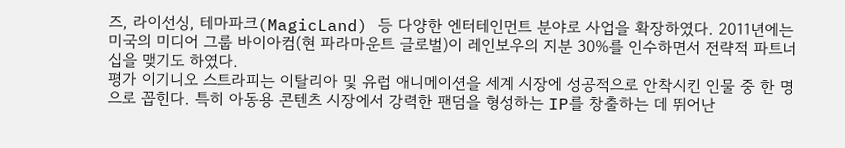즈, 라이선싱, 테마파크(MagicLand) 등 다양한 엔터테인먼트 분야로 사업을 확장하였다. 2011년에는 미국의 미디어 그룹 바이아컴(현 파라마운트 글로벌)이 레인보우의 지분 30%를 인수하면서 전략적 파트너십을 맺기도 하였다.
평가 이기니오 스트라피는 이탈리아 및 유럽 애니메이션을 세계 시장에 성공적으로 안착시킨 인물 중 한 명으로 꼽힌다. 특히 아동용 콘텐츠 시장에서 강력한 팬덤을 형성하는 IP를 창출하는 데 뛰어난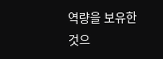역량을 보유한 것으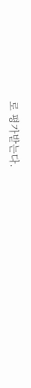로 평가받는다.